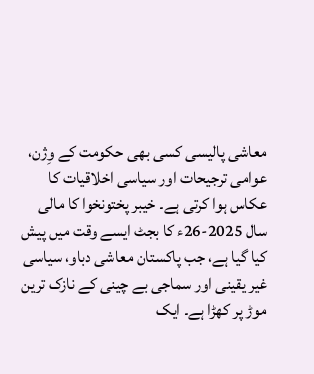معاشی پالیسی کسی بھی حکومت کے وِژن، عوامی ترجیحات اور سیاسی اخلاقیات کا عکاس ہوا کرتی ہے۔ خیبر پختونخوا کا مالی سال 2025-26ء کا بجٹ ایسے وقت میں پیش کیا گیا ہے، جب پاکستان معاشی دباو، سیاسی غیر یقینی اور سماجی بے چینی کے نازک ترین موڑ پر کھڑا ہے۔ ایک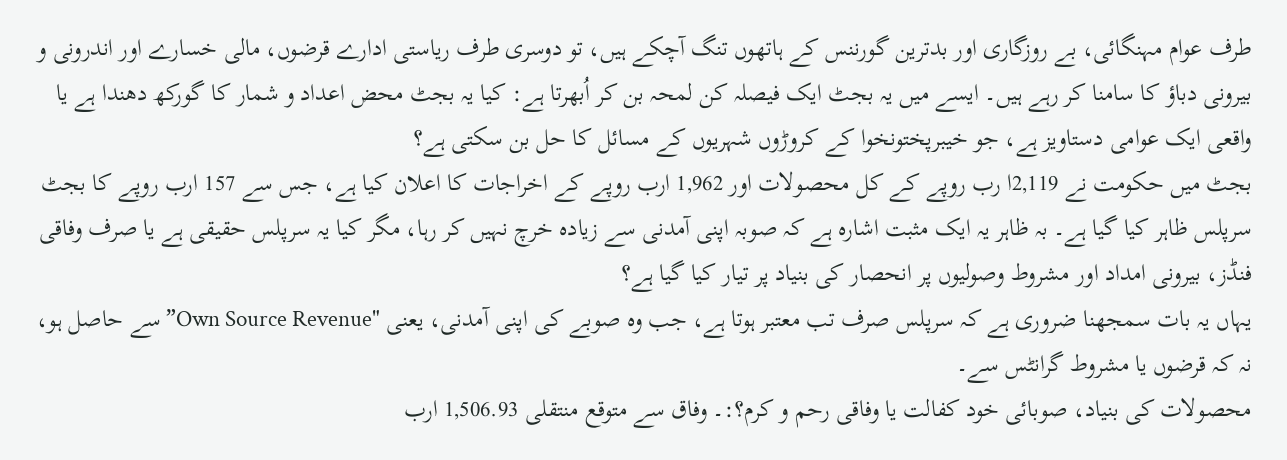طرف عوام مہنگائی، بے روزگاری اور بدترین گورننس کے ہاتھوں تنگ آچکے ہیں، تو دوسری طرف ریاستی ادارے قرضوں، مالی خسارے اور اندرونی و بیرونی دباؤ کا سامنا کر رہے ہیں۔ ایسے میں یہ بجٹ ایک فیصلہ کن لمحہ بن کر اُبھرتا ہے: کیا یہ بجٹ محض اعداد و شمار کا گورکھ دھندا ہے یا واقعی ایک عوامی دستاویز ہے، جو خیبرپختونخوا کے کروڑوں شہریوں کے مسائل کا حل بن سکتی ہے؟
بجٹ میں حکومت نے 2,119ا رب روپے کے کل محصولات اور 1,962 ارب روپے کے اخراجات کا اعلان کیا ہے، جس سے 157 ارب روپے کا بجٹ سرپلس ظاہر کیا گیا ہے۔ بہ ظاہر یہ ایک مثبت اشارہ ہے کہ صوبہ اپنی آمدنی سے زیادہ خرچ نہیں کر رہا، مگر کیا یہ سرپلس حقیقی ہے یا صرف وفاقی فنڈز، بیرونی امداد اور مشروط وصولیوں پر انحصار کی بنیاد پر تیار کیا گیا ہے؟
یہاں یہ بات سمجھنا ضروری ہے کہ سرپلس صرف تب معتبر ہوتا ہے، جب وہ صوبے کی اپنی آمدنی، یعنی "Own Source Revenue” سے حاصل ہو، نہ کہ قرضوں یا مشروط گرانٹس سے۔
محصولات کی بنیاد، صوبائی خود کفالت یا وفاقی رحم و کرم؟:۔ وفاق سے متوقع منتقلی 1,506.93 ارب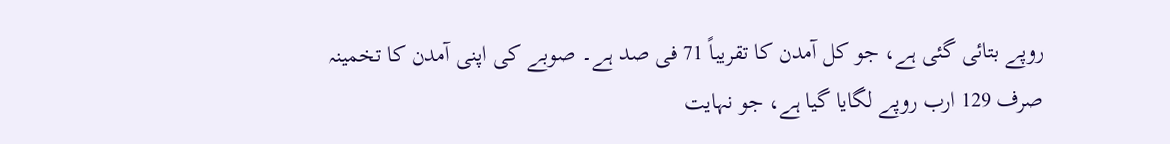روپے بتائی گئی ہے، جو کل آمدن کا تقریباً 71 فی صد ہے۔ صوبے کی اپنی آمدن کا تخمینہ صرف 129 ارب روپے لگایا گیا ہے، جو نہایت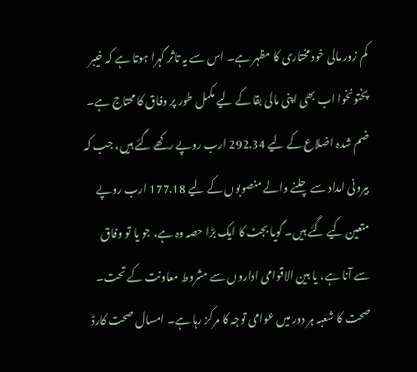کم زور مالی خود مختاری کا مظہر ہے۔ اس سے یہ تاثر گہرا ہوتا ہے کہ خیبر پختونخوا اب بھی اپنی مالی بقا کے لیے مکمل طور پر وفاق کا محتاج ہے۔
ضم شدہ اضلاع کے لیے 292.34 ارب روپے رکھے گئے ہیں، جب کہ بیرونی امداد سے چلنے والے منصوبوں کے لیے 177.18 ارب روپے متعین کیے گئے ہیں۔ گویا بجٹ کا ایک بڑا حصہ وہ ہے، جو یا تو وفاق سے آنا ہے، یا بین الاقوامی اداروں سے مشروط معاونت کے تحت۔
صحت کا شعبہ ہر دور میں عوامی توجہ کا مرکز رہا ہے۔ امسال صحت کارڈ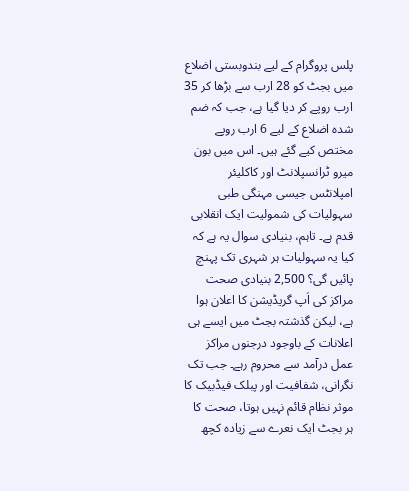پلس پروگرام کے لیے بندوبستی اضلاع میں بجٹ کو 28 ارب سے بڑھا کر 35 ارب روپے کر دیا گیا ہے، جب کہ ضم شدہ اضلاع کے لیے 6 ارب روپے مختص کیے گئے ہیں۔ اس میں بون میرو ٹرانسپلانٹ اور کاکلیئر امپلانٹس جیسی مہنگی طبی سہولیات کی شمولیت ایک انقلابی قدم ہے۔ تاہم، بنیادی سوال یہ ہے کہ کیا یہ سہولیات ہر شہری تک پہنچ پائیں گی؟ 2,500 بنیادی صحت مراکز کی اَپ گریڈیشن کا اعلان ہوا ہے، لیکن گذشتہ بجٹ میں ایسے ہی اعلانات کے باوجود درجنوں مراکز عمل درآمد سے محروم رہے۔ جب تک نگرانی، شفافیت اور پبلک فیڈبیک کا موثر نظام قائم نہیں ہوتا، صحت کا ہر بجٹ ایک نعرے سے زیادہ کچھ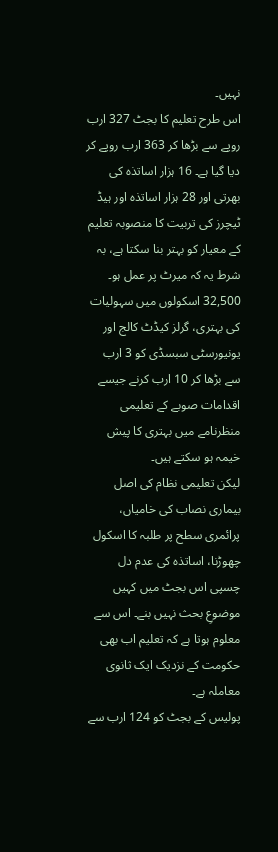نہیں۔
اس طرح تعلیم کا بجٹ 327 ارب روپے سے بڑھا کر 363 ارب روپے کر دیا گیا ہے۔ 16 ہزار اساتذہ کی بھرتی اور 28 ہزار اساتذہ اور ہیڈ ٹیچرز کی تربیت کا منصوبہ تعلیم کے معیار کو بہتر بنا سکتا ہے، بہ شرط یہ کہ میرٹ پر عمل ہو۔ 32,500 اسکولوں میں سہولیات کی بہتری، گرلز کیڈٹ کالج اور یونیورسٹی سبسڈی کو 3 ارب سے بڑھا کر 10 ارب کرنے جیسے اقدامات صوبے کے تعلیمی منظرنامے میں بہتری کا پیش خیمہ ہو سکتے ہیں۔
لیکن تعلیمی نظام کی اصل بیماری نصاب کی خامیاں، پرائمری سطح پر طلبہ کا اسکول چھوڑنا، اساتذہ کی عدم دل چسپی اس بجٹ میں کہیں موضوعِ بحث نہیں بنے۔ اس سے معلوم ہوتا ہے کہ تعلیم اب بھی حکومت کے نزدیک ایک ثانوی معاملہ ہے۔
پولیس کے بجٹ کو 124 ارب سے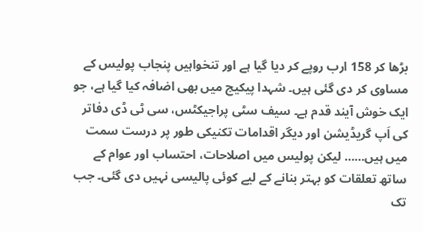بڑھا کر 158 ارب روپے کر دیا گیا ہے اور تنخواہیں پنجاب پولیس کے مساوی کر دی گئی ہیں۔ شہدا پیکیج میں بھی اضافہ کیا گیا ہے، جو ایک خوش آیند قدم ہے۔ سیف سٹی پراجیکٹس، سی ٹی ڈی دفاتر کی اَپ گریڈیشن اور دیگر اقدامات تکنیکی طور پر درست سمت میں ہیں…… لیکن پولیس میں اصلاحات، احتساب اور عوام کے ساتھ تعلقات کو بہتر بنانے کے لیے کوئی پالیسی نہیں دی گئی۔ جب تک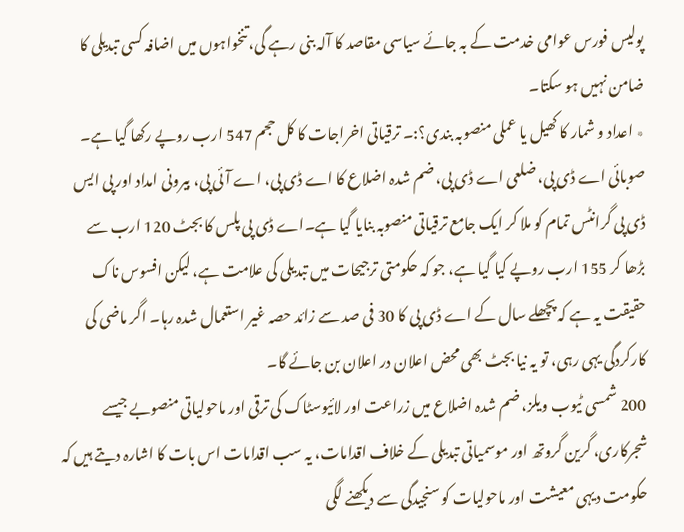پولیس فورس عوامی خدمت کے بہ جائے سیاسی مقاصد کا آلہ بنی رہے گی، تنخواہوں میں اضافہ کسی تبدیلی کا ضامن نہیں ہو سکتا۔
٭ اعداد و شمار کا کھیل یا عملی منصوبہ بندی؟:۔ ترقیاتی اخراجات کا کل حجم 547 ارب روپے رکھا گیا ہے۔ صوبائی اے ڈی پی، ضلعی اے ڈی پی، ضم شدہ اضلاع کا اے ڈی پی، اے آئی پی، بیرونی امداد اور پی ایس ڈی پی گرانٹس تمام کو ملا کر ایک جامع ترقیاتی منصوبہ بنایا گیا ہے۔اے ڈی پی پلس کا بجٹ 120 ارب سے بڑھا کر 155 ارب روپے کیا گیا ہے، جو کہ حکومتی ترجیحات میں تبدیلی کی علامت ہے، لیکن افسوس ناک حقیقت یہ ہے کہ پچھلے سال کے اے ڈی پی کا 30 فی صد سے زائد حصہ غیر استعمال شدہ رہا۔ اگر ماضی کی کارکردگی یہی رہی، تو یہ نیا بجٹ بھی محض اعلان در اعلان بن جائے گا۔
200 شمسی ٹیوب ویلز، ضم شدہ اضلاع میں زراعت اور لائیوسٹاک کی ترقی اور ماحولیاتی منصوبے جیسے شجرکاری، گرین گروتھ اور موسمیاتی تبدیلی کے خلاف اقدامات، یہ سب اقدامات اس بات کا اشارہ دیتے ہیں کہ حکومت دیہی معیشت اور ماحولیات کو سنجیدگی سے دیکھنے لگی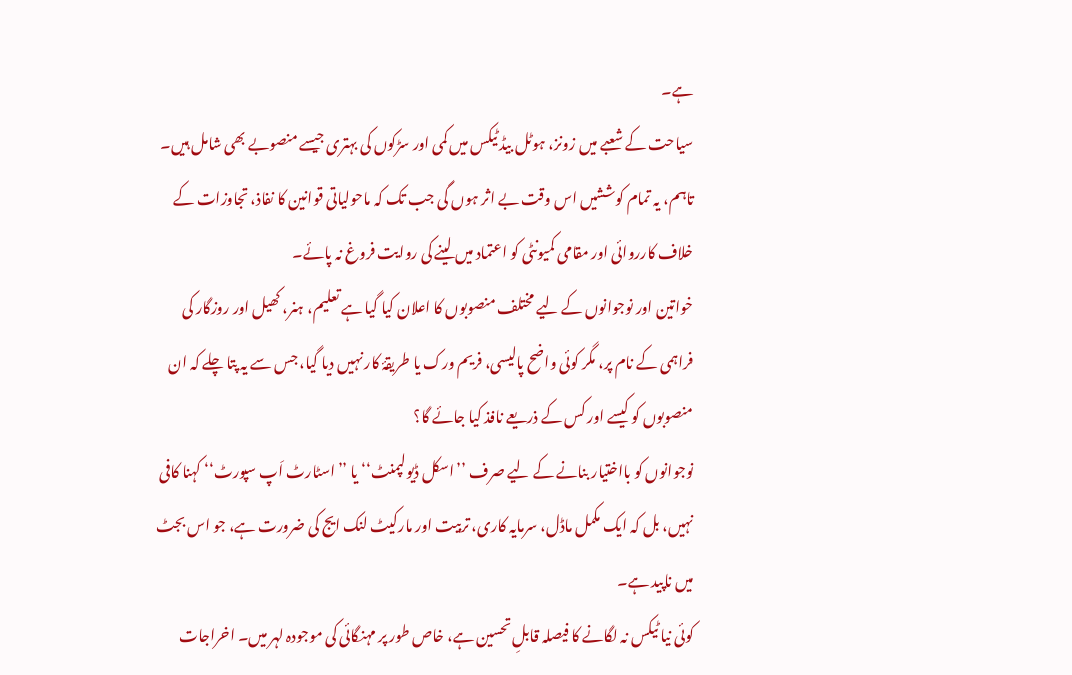ہے۔
سیاحت کے شعبے میں زونز، ہوٹل بیڈ ٹیکس میں کمی اور سڑکوں کی بہتری جیسے منصوبے بھی شامل ہیں۔ تاہم، یہ تمام کوششیں اس وقت بے اثر ہوں گی جب تک کہ ماحولیاتی قوانین کا نفاذ، تجاوزات کے خلاف کارروائی اور مقامی کمیونٹی کو اعتماد میں لینے کی روایت فروغ نہ پائے۔
خواتین اور نوجوانوں کے لیے مختلف منصوبوں کا اعلان کیا گیا ہے تعلیم، ہنر، کھیل اور روزگار کی فراہمی کے نام پر، مگر کوئی واضح پالیسی، فریم ورک یا طریقۂ کار نہیں دیا گیا، جس سے یہ پتا چلے کہ ان منصوبوں کو کیسے اور کس کے ذریعے نافذ کیا جائے گا؟
نوجوانوں کو بااختیار بنانے کے لیے صرف ’’اسکل ڈیولپمنٹ‘‘ یا ’’اسٹارٹ اَپ سپورٹ‘‘ کہنا کافی نہیں، بل کہ ایک مکمل ماڈل، سرمایہ کاری، تربیت اور مارکیٹ لنک ایج کی ضرورت ہے، جو اس بجٹ میں ناپید ہے۔
کوئی نیا ٹیکس نہ لگانے کا فیصلہ قابلِ تحسین ہے، خاص طور پر مہنگائی کی موجودہ لہر میں۔ اخراجات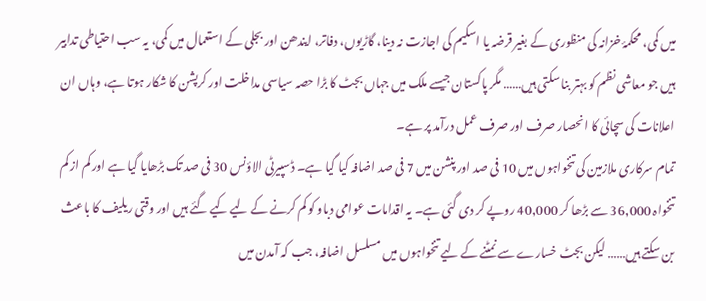میں کمی، محکمۂ خزانہ کی منظوری کے بغیر قرضہ یا اسکیم کی اجازت نہ دینا، گاڑیوں، دفاتر، ایندھن اور بجلی کے استعمال میں کمی، یہ سب احتیاطی تدابیر ہیں جو معاشی نظم کو بہتر بنا سکتی ہیں…… مگر پاکستان جیسے ملک میں جہاں بجٹ کا بڑا حصہ سیاسی مداخلت اور کرپشن کا شکار ہوتا ہے، وہاں ان اعلانات کی سچائی کا انحصار صرف اور صرف عمل درآمد پر ہے۔
تمام سرکاری ملازمین کی تنخواہوں میں 10 فی صد اور پنشن میں 7 فی صد اضافہ کیا گیا ہے۔ ڈسپیرٹی الاؤنس 30 فی صد تک بڑھایا گیا ہے اور کم از کم تنخواہ 36,000 سے بڑھا کر 40,000 روپے کر دی گئی ہے۔ یہ اقدامات عوامی دباو کو کم کرنے کے لیے کیے گئے ہیں اور وقتی ریلیف کا باعث بن سکتے ہیں…… لیکن بجٹ خسارے سے نمٹنے کے لیے تنخواہوں میں مسلسل اضافہ، جب کہ آمدن میں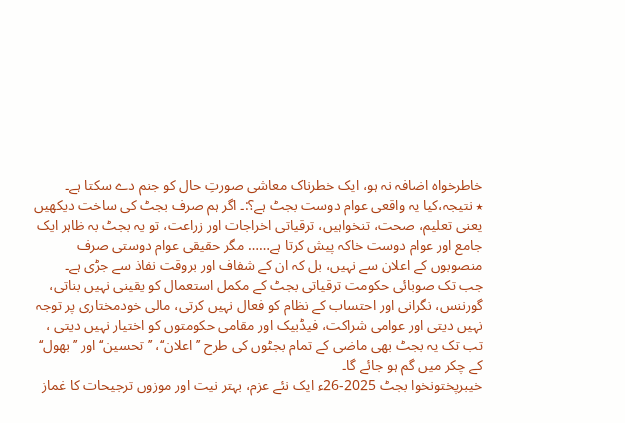خاطرخواہ اضافہ نہ ہو، ایک خطرناک معاشی صورتِ حال کو جنم دے سکتا ہے۔
٭ نتیجہ،کیا یہ واقعی عوام دوست بجٹ ہے؟:۔ اگر ہم صرف بجٹ کی ساخت دیکھیں یعنی تعلیم، صحت، تنخواہیں، ترقیاتی اخراجات اور زراعت، تو یہ بجٹ بہ ظاہر ایک جامع اور عوام دوست خاکہ پیش کرتا ہے…… مگر حقیقی عوام دوستی صرف منصوبوں کے اعلان سے نہیں، بل کہ ان کے شفاف اور بروقت نفاذ سے جڑی ہے۔
جب تک صوبائی حکومت ترقیاتی بجٹ کے مکمل استعمال کو یقینی نہیں بناتی، گورننس، نگرانی اور احتساب کے نظام کو فعال نہیں کرتی، مالی خودمختاری پر توجہ نہیں دیتی اور عوامی شراکت، فیڈبیک اور مقامی حکومتوں کو اختیار نہیں دیتی ، تب تک یہ بجٹ بھی ماضی کے تمام بجٹوں کی طرح ’’اعلان‘‘، ’’تحسین‘‘ اور ’’بھول‘‘ کے چکر میں گم ہو جائے گا۔
خیبرپختونخوا بجٹ 2025-26ء ایک نئے عزم، بہتر نیت اور موزوں ترجیحات کا غماز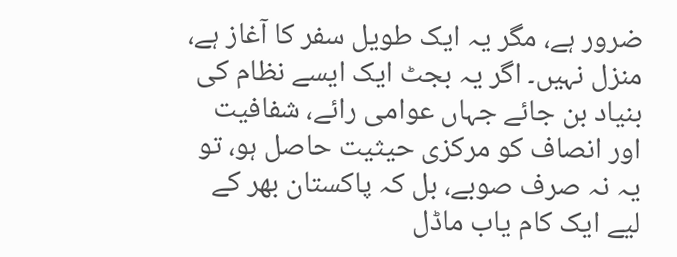ضرور ہے، مگر یہ ایک طویل سفر کا آغاز ہے، منزل نہیں۔ اگر یہ بجٹ ایک ایسے نظام کی بنیاد بن جائے جہاں عوامی رائے، شفافیت اور انصاف کو مرکزی حیثیت حاصل ہو، تو یہ نہ صرف صوبے، بل کہ پاکستان بھر کے لیے ایک کام یاب ماڈل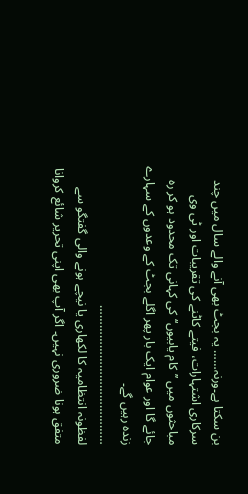بن سکتا ہے۔ورنہ…… یہ بجٹ بھی آنے والے سال میں چند سرکاری اشتہارات، فیتے کاٹنے کی تقریبات اور ٹی وی مباحثوں میں ’’کام یابیوں‘‘ کی کہانی تک محدود ہو کر رہ جائے گا اور عوام ایک بار پھر اگلے بجٹ کے وعدوں کے سہارے زندہ رہیں گے۔
……………………………………
لفظونہ انتظامیہ کا لکھاری یا نیچے ہونے والی گفتگو سے متفق ہونا ضروری نہیں۔ اگر آپ بھی اپنی تحریر شائع کروانا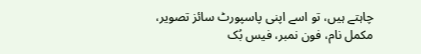چاہتے ہیں، تو اسے اپنی پاسپورٹ سائز تصویر، مکمل نام، فون نمبر، فیس بُک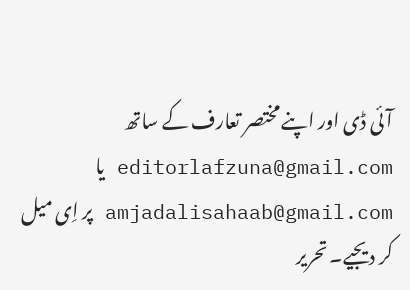آئی ڈی اور اپنے مختصر تعارف کے ساتھ editorlafzuna@gmail.com یا amjadalisahaab@gmail.com پر اِی میل کر دیجیے۔ تحریر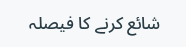شائع کرنے کا فیصلہ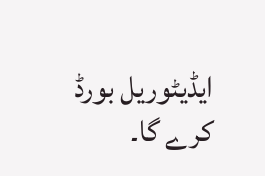ایڈیٹوریل بورڈ کرے گا۔